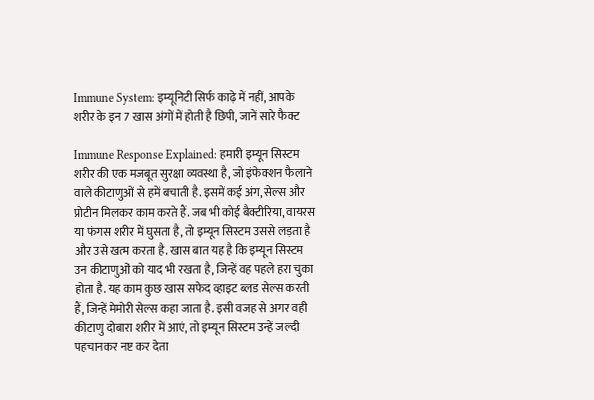Immune System: इम्यूनिटी सिर्फ काढ़े में नहीं, आपके शरीर के इन 7 खास अंगों में होती है छिपी, जानें सारे फैक्ट

Immune Response Explained: हमारी इम्यून सिस्टम शरीर की एक मजबूत सुरक्षा व्यवस्था है, जो इंफेक्शन फैलाने वाले कीटाणुओं से हमें बचाती है. इसमें कई अंग, सेल्स और प्रोटीन मिलकर काम करते हैं. जब भी कोई बैक्टीरिया, वायरस या फंगस शरीर में घुसता है, तो इम्यून सिस्टम उससे लड़ता है और उसे खत्म करता है. खास बात यह है कि इम्यून सिस्टम उन कीटाणुओं को याद भी रखता है, जिन्हें वह पहले हरा चुका होता है. यह काम कुछ खास सफेद व्हाइट ब्लड सेल्स करती हैं, जिन्हें मेमोरी सेल्स कहा जाता है. इसी वजह से अगर वही कीटाणु दोबारा शरीर में आएं, तो इम्यून सिस्टम उन्हें जल्दी पहचानकर नष्ट कर देता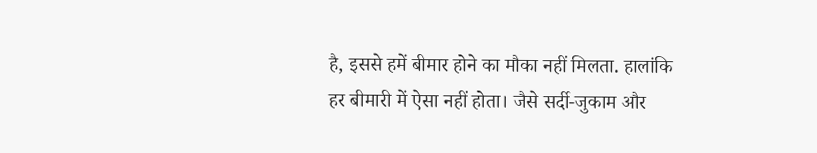है, इससे हमें बीमार होने का मौका नहीं मिलता. हालांकि हर बीमारी में ऐसा नहीं होता। जैसे सर्दी-जुकाम और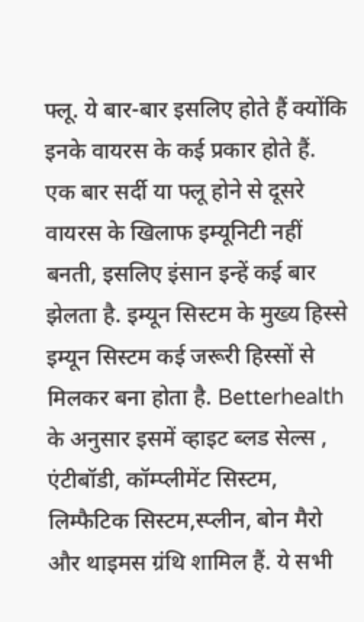फ्लू. ये बार-बार इसलिए होते हैं क्योंकि इनके वायरस के कई प्रकार होते हैं. एक बार सर्दी या फ्लू होने से दूसरे वायरस के खिलाफ इम्यूनिटी नहीं बनती, इसलिए इंसान इन्हें कई बार झेलता है. इम्यून सिस्टम के मुख्य हिस्से इम्यून सिस्टम कई जरूरी हिस्सों से मिलकर बना होता है. Betterhealth के अनुसार इसमें व्हाइट ब्लड सेल्स , एंटीबॉडी, कॉम्प्लीमेंट सिस्टम, लिम्फैटिक सिस्टम,स्प्लीन, बोन मैरो और थाइमस ग्रंथि शामिल हैं. ये सभी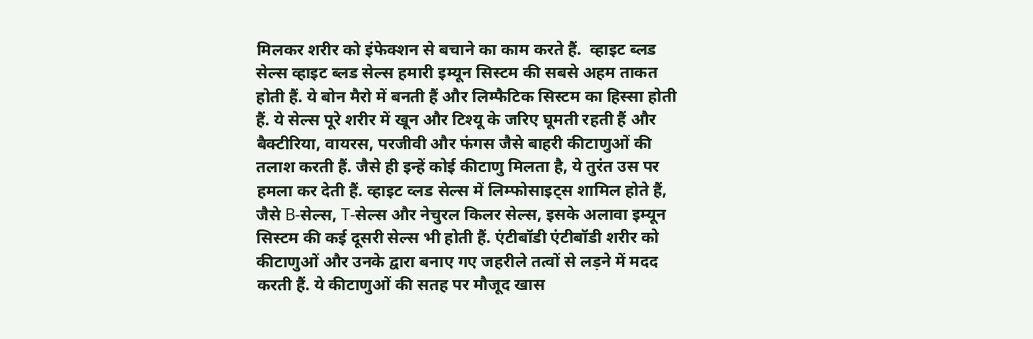मिलकर शरीर को इंफेक्शन से बचाने का काम करते हैं.  व्हाइट ब्लड सेल्स व्हाइट ब्लड सेल्स हमारी इम्यून सिस्टम की सबसे अहम ताकत होती हैं. ये बोन मैरो में बनती हैं और लिम्फैटिक सिस्टम का हिस्सा होती हैं. ये सेल्स पूरे शरीर में खून और टिश्यू के जरिए घूमती रहती हैं और बैक्टीरिया, वायरस, परजीवी और फंगस जैसे बाहरी कीटाणुओं की तलाश करती हैं. जैसे ही इन्हें कोई कीटाणु मिलता है, ये तुरंत उस पर हमला कर देती हैं. व्हाइट व्लड सेल्स में लिम्फोसाइट्स शामिल होते हैं, जैसे B-सेल्स, T-सेल्स और नेचुरल किलर सेल्स, इसके अलावा इम्यून सिस्टम की कई दूसरी सेल्स भी होती हैं. एंटीबॉडी एंटीबॉडी शरीर को कीटाणुओं और उनके द्वारा बनाए गए जहरीले तत्वों से लड़ने में मदद करती हैं. ये कीटाणुओं की सतह पर मौजूद खास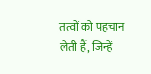तत्वों को पहचान लेती हैं, जिन्हें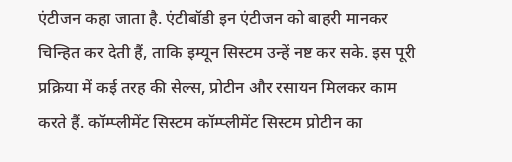एंटीजन कहा जाता है. एंटीबॉडी इन एंटीजन को बाहरी मानकर चिन्हित कर देती हैं, ताकि इम्यून सिस्टम उन्हें नष्ट कर सके. इस पूरी प्रक्रिया में कई तरह की सेल्स, प्रोटीन और रसायन मिलकर काम करते हैं. कॉम्प्लीमेंट सिस्टम कॉम्प्लीमेंट सिस्टम प्रोटीन का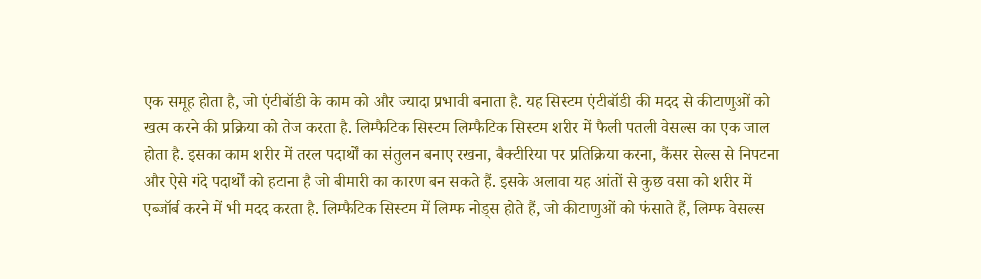एक समूह होता है, जो एंटीबॉडी के काम को और ज्यादा प्रभावी बनाता है. यह सिस्टम एंटीबॉडी की मदद से कीटाणुओं को खत्म करने की प्रक्रिया को तेज करता है. लिम्फैटिक सिस्टम लिम्फैटिक सिस्टम शरीर में फैली पतली वेसल्स का एक जाल होता है. इसका काम शरीर में तरल पदार्थों का संतुलन बनाए रखना, बैक्टीरिया पर प्रतिक्रिया करना, कैंसर सेल्स से निपटना और ऐसे गंदे पदार्थों को हटाना है जो बीमारी का कारण बन सकते हैं. इसके अलावा यह आंतों से कुछ वसा को शरीर में एब्जॉर्ब करने में भी मदद करता है. लिम्फैटिक सिस्टम में लिम्फ नोड्स होते हैं, जो कीटाणुओं को फंसाते हैं, लिम्फ वेसल्स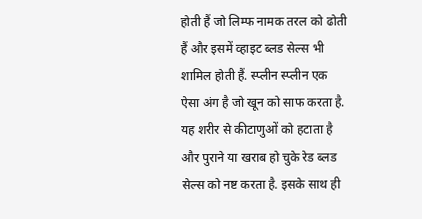होती हैं जो लिम्फ नामक तरल को ढोती हैं और इसमें व्हाइट ब्लड सेल्स भी शामिल होती हैं. स्प्लीन स्प्लीन एक ऐसा अंग है जो खून को साफ करता है. यह शरीर से कीटाणुओं को हटाता है और पुराने या खराब हो चुके रेड ब्लड सेल्स को नष्ट करता है. इसके साथ ही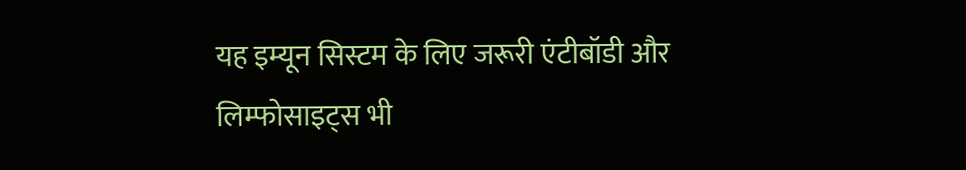यह इम्यून सिस्टम के लिए जरूरी एंटीबॉडी और लिम्फोसाइट्स भी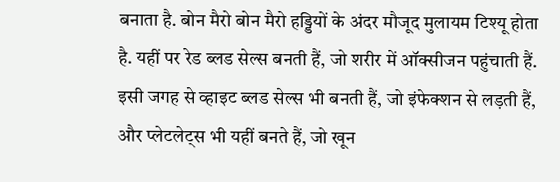बनाता है. बोन मैरो बोन मैरो हड्डियों के अंदर मौजूद मुलायम टिश्यू होता है. यहीं पर रेड ब्लड सेल्स बनती हैं, जो शरीर में ऑक्सीजन पहुंचाती हैं. इसी जगह से व्हाइट ब्लड सेल्स भी बनती हैं, जो इंफेक्शन से लड़ती हैं, और प्लेटलेट्स भी यहीं बनते हैं, जो खून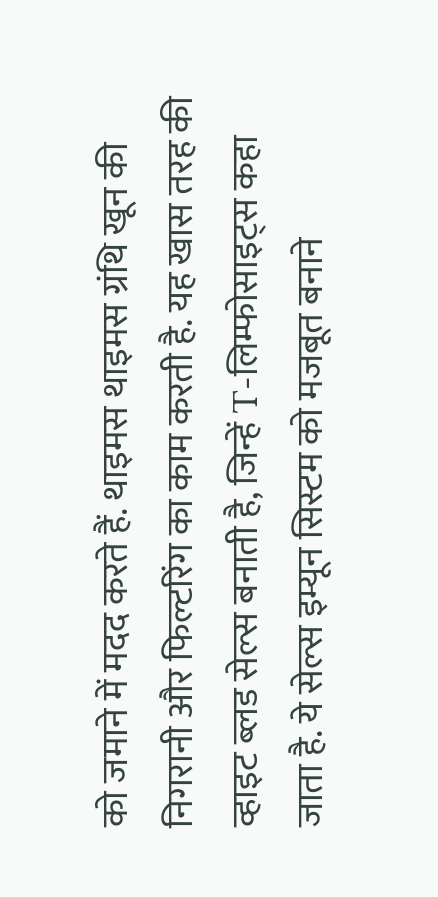को जमाने में मदद करते हैं. थाइमस थाइमस ग्रंथि खून की निगरानी और फिल्टरिंग का काम करती है. यह खास तरह की व्हाइट ब्लड सेल्स बनाती है, जिन्हें T-लिम्फोसाइट्स कहा जाता है. ये सेल्स इम्यून सिस्टम को मजबूत बनाने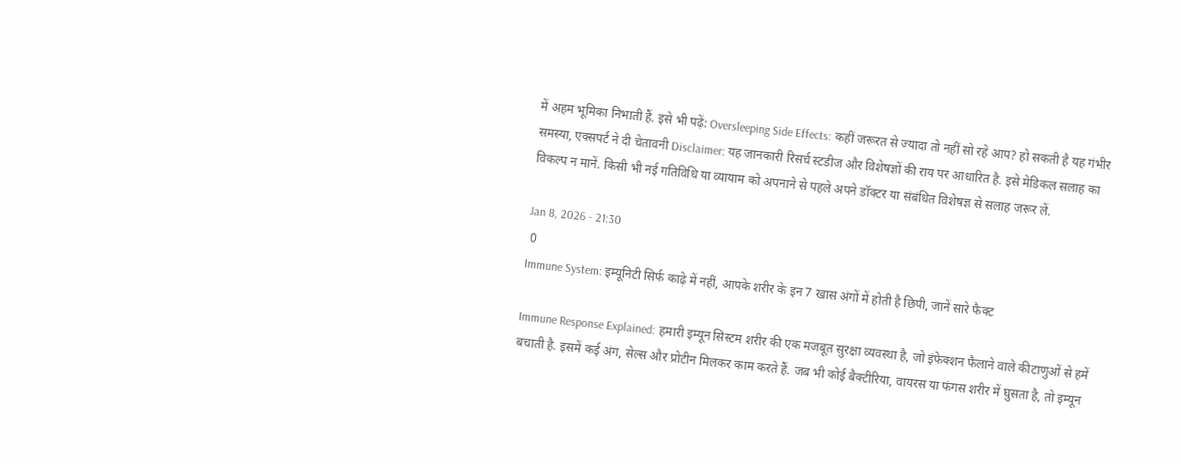में अहम भूमिका निभाती हैं. इसे भी पढ़ें: Oversleeping Side Effects: कहीं जरूरत से ज्यादा तो नहीं सो रहे आप? हो सकती है यह गंभीर समस्या, एक्सपर्ट ने दी चेतावनी Disclaimer: यह जानकारी रिसर्च स्टडीज और विशेषज्ञों की राय पर आधारित है. इसे मेडिकल सलाह का विकल्प न मानें. किसी भी नई गतिविधि या व्यायाम को अपनाने से पहले अपने डॉक्टर या संबंधित विशेषज्ञ से सलाह जरूर लें.

Jan 8, 2026 - 21:30
 0
Immune System: इम्यूनिटी सिर्फ काढ़े में नहीं, आपके शरीर के इन 7 खास अंगों में होती है छिपी, जानें सारे फैक्ट

Immune Response Explained: हमारी इम्यून सिस्टम शरीर की एक मजबूत सुरक्षा व्यवस्था है, जो इंफेक्शन फैलाने वाले कीटाणुओं से हमें बचाती है. इसमें कई अंग, सेल्स और प्रोटीन मिलकर काम करते हैं. जब भी कोई बैक्टीरिया, वायरस या फंगस शरीर में घुसता है, तो इम्यून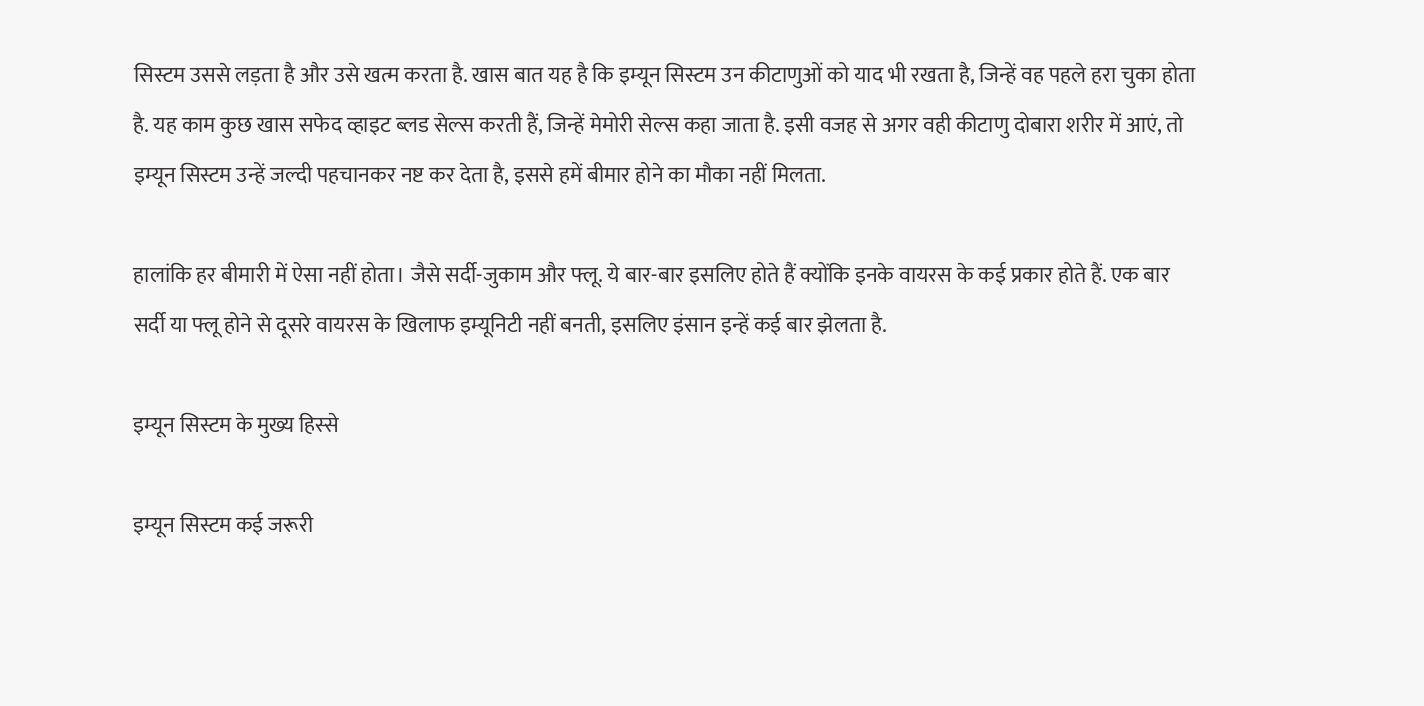सिस्टम उससे लड़ता है और उसे खत्म करता है. खास बात यह है कि इम्यून सिस्टम उन कीटाणुओं को याद भी रखता है, जिन्हें वह पहले हरा चुका होता है. यह काम कुछ खास सफेद व्हाइट ब्लड सेल्स करती हैं, जिन्हें मेमोरी सेल्स कहा जाता है. इसी वजह से अगर वही कीटाणु दोबारा शरीर में आएं, तो इम्यून सिस्टम उन्हें जल्दी पहचानकर नष्ट कर देता है, इससे हमें बीमार होने का मौका नहीं मिलता.

हालांकि हर बीमारी में ऐसा नहीं होता। जैसे सर्दी-जुकाम और फ्लू. ये बार-बार इसलिए होते हैं क्योंकि इनके वायरस के कई प्रकार होते हैं. एक बार सर्दी या फ्लू होने से दूसरे वायरस के खिलाफ इम्यूनिटी नहीं बनती, इसलिए इंसान इन्हें कई बार झेलता है.

इम्यून सिस्टम के मुख्य हिस्से

इम्यून सिस्टम कई जरूरी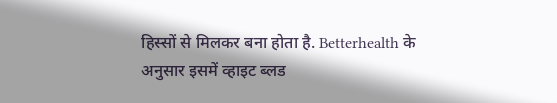हिस्सों से मिलकर बना होता है. Betterhealth के अनुसार इसमें व्हाइट ब्लड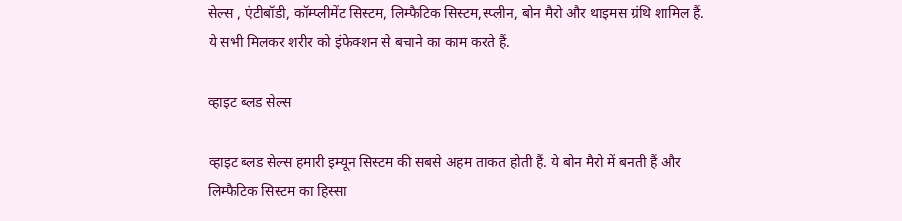सेल्स , एंटीबॉडी, कॉम्प्लीमेंट सिस्टम, लिम्फैटिक सिस्टम,स्प्लीन, बोन मैरो और थाइमस ग्रंथि शामिल हैं. ये सभी मिलकर शरीर को इंफेक्शन से बचाने का काम करते हैं.

व्हाइट ब्लड सेल्स

व्हाइट ब्लड सेल्स हमारी इम्यून सिस्टम की सबसे अहम ताकत होती हैं. ये बोन मैरो में बनती हैं और लिम्फैटिक सिस्टम का हिस्सा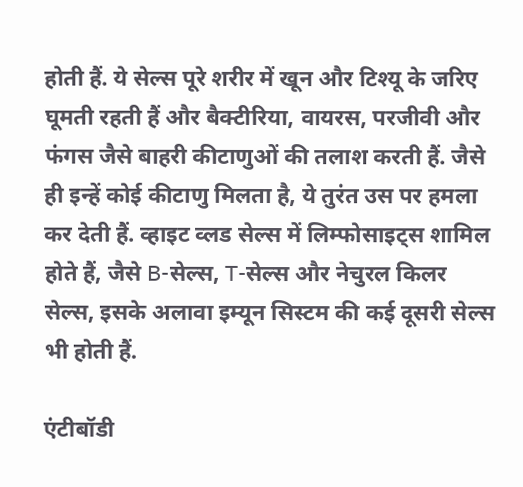होती हैं. ये सेल्स पूरे शरीर में खून और टिश्यू के जरिए घूमती रहती हैं और बैक्टीरिया, वायरस, परजीवी और फंगस जैसे बाहरी कीटाणुओं की तलाश करती हैं. जैसे ही इन्हें कोई कीटाणु मिलता है, ये तुरंत उस पर हमला कर देती हैं. व्हाइट व्लड सेल्स में लिम्फोसाइट्स शामिल होते हैं, जैसे B-सेल्स, T-सेल्स और नेचुरल किलर सेल्स, इसके अलावा इम्यून सिस्टम की कई दूसरी सेल्स भी होती हैं.

एंटीबॉडी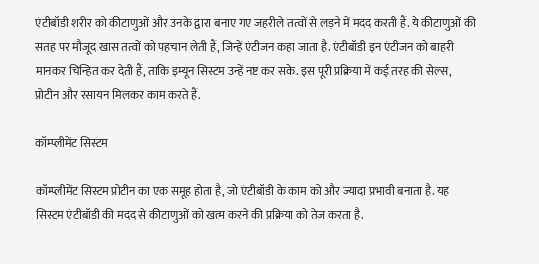एंटीबॉडी शरीर को कीटाणुओं और उनके द्वारा बनाए गए जहरीले तत्वों से लड़ने में मदद करती हैं. ये कीटाणुओं की सतह पर मौजूद खास तत्वों को पहचान लेती हैं, जिन्हें एंटीजन कहा जाता है. एंटीबॉडी इन एंटीजन को बाहरी मानकर चिन्हित कर देती हैं, ताकि इम्यून सिस्टम उन्हें नष्ट कर सके. इस पूरी प्रक्रिया में कई तरह की सेल्स, प्रोटीन और रसायन मिलकर काम करते हैं.

कॉम्प्लीमेंट सिस्टम

कॉम्प्लीमेंट सिस्टम प्रोटीन का एक समूह होता है, जो एंटीबॉडी के काम को और ज्यादा प्रभावी बनाता है. यह सिस्टम एंटीबॉडी की मदद से कीटाणुओं को खत्म करने की प्रक्रिया को तेज करता है.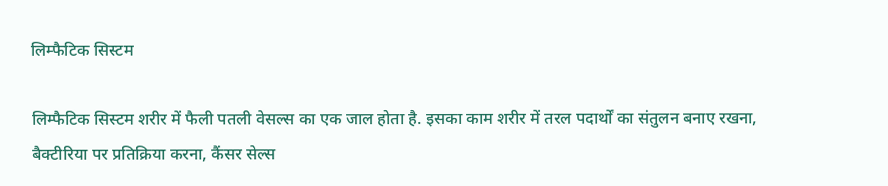लिम्फैटिक सिस्टम

लिम्फैटिक सिस्टम शरीर में फैली पतली वेसल्स का एक जाल होता है. इसका काम शरीर में तरल पदार्थों का संतुलन बनाए रखना, बैक्टीरिया पर प्रतिक्रिया करना, कैंसर सेल्स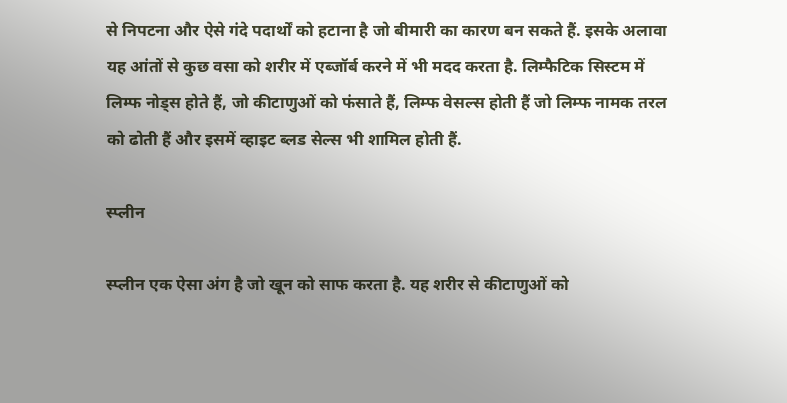से निपटना और ऐसे गंदे पदार्थों को हटाना है जो बीमारी का कारण बन सकते हैं. इसके अलावा यह आंतों से कुछ वसा को शरीर में एब्जॉर्ब करने में भी मदद करता है. लिम्फैटिक सिस्टम में लिम्फ नोड्स होते हैं, जो कीटाणुओं को फंसाते हैं, लिम्फ वेसल्स होती हैं जो लिम्फ नामक तरल को ढोती हैं और इसमें व्हाइट ब्लड सेल्स भी शामिल होती हैं.

स्प्लीन

स्प्लीन एक ऐसा अंग है जो खून को साफ करता है. यह शरीर से कीटाणुओं को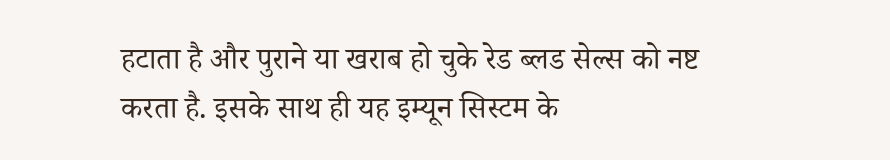हटाता है और पुराने या खराब हो चुके रेड ब्लड सेल्स को नष्ट करता है. इसके साथ ही यह इम्यून सिस्टम के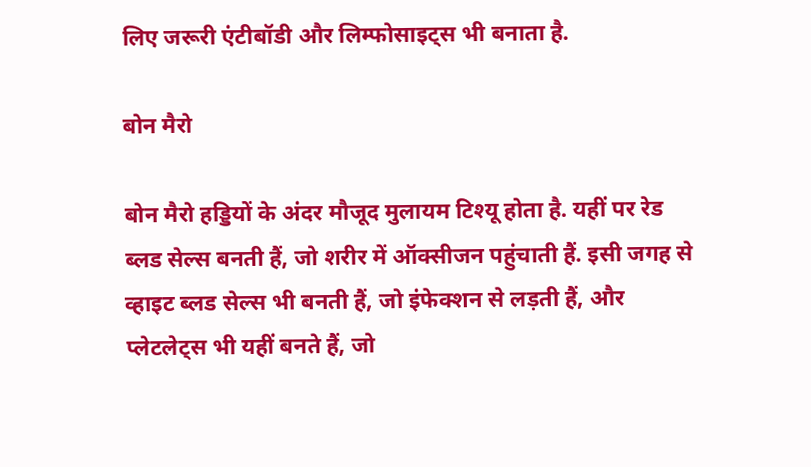लिए जरूरी एंटीबॉडी और लिम्फोसाइट्स भी बनाता है.

बोन मैरो

बोन मैरो हड्डियों के अंदर मौजूद मुलायम टिश्यू होता है. यहीं पर रेड ब्लड सेल्स बनती हैं, जो शरीर में ऑक्सीजन पहुंचाती हैं. इसी जगह से व्हाइट ब्लड सेल्स भी बनती हैं, जो इंफेक्शन से लड़ती हैं, और प्लेटलेट्स भी यहीं बनते हैं, जो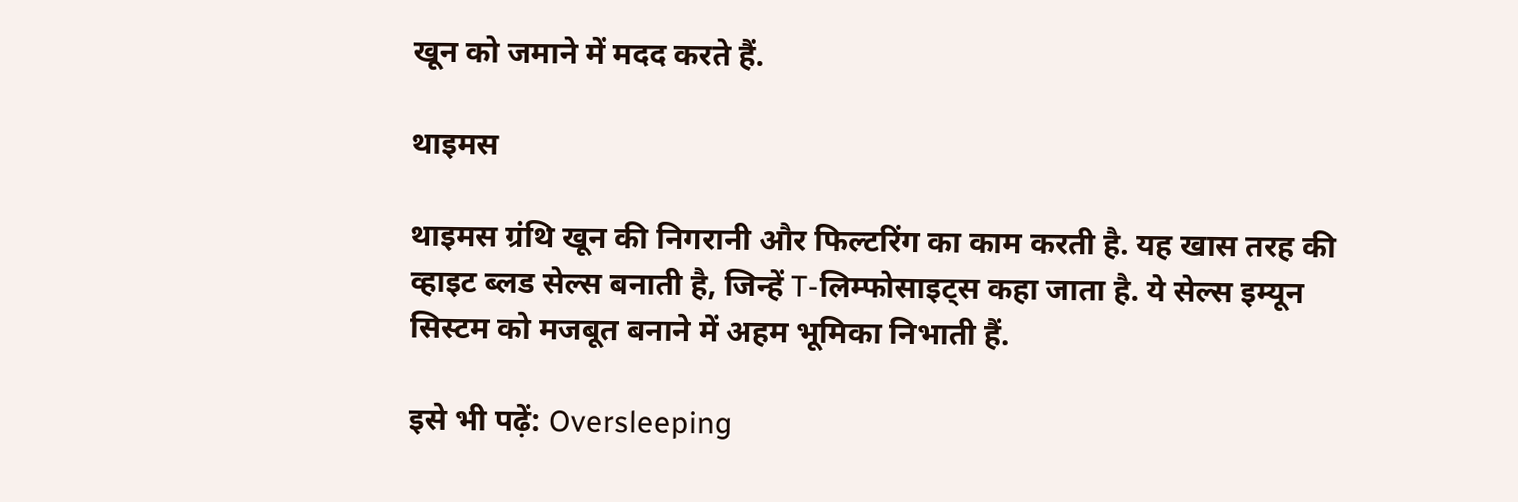खून को जमाने में मदद करते हैं.

थाइमस

थाइमस ग्रंथि खून की निगरानी और फिल्टरिंग का काम करती है. यह खास तरह की व्हाइट ब्लड सेल्स बनाती है, जिन्हें T-लिम्फोसाइट्स कहा जाता है. ये सेल्स इम्यून सिस्टम को मजबूत बनाने में अहम भूमिका निभाती हैं.

इसे भी पढ़ें: Oversleeping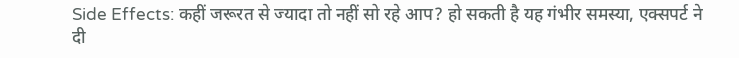Side Effects: कहीं जरूरत से ज्यादा तो नहीं सो रहे आप? हो सकती है यह गंभीर समस्या, एक्सपर्ट ने दी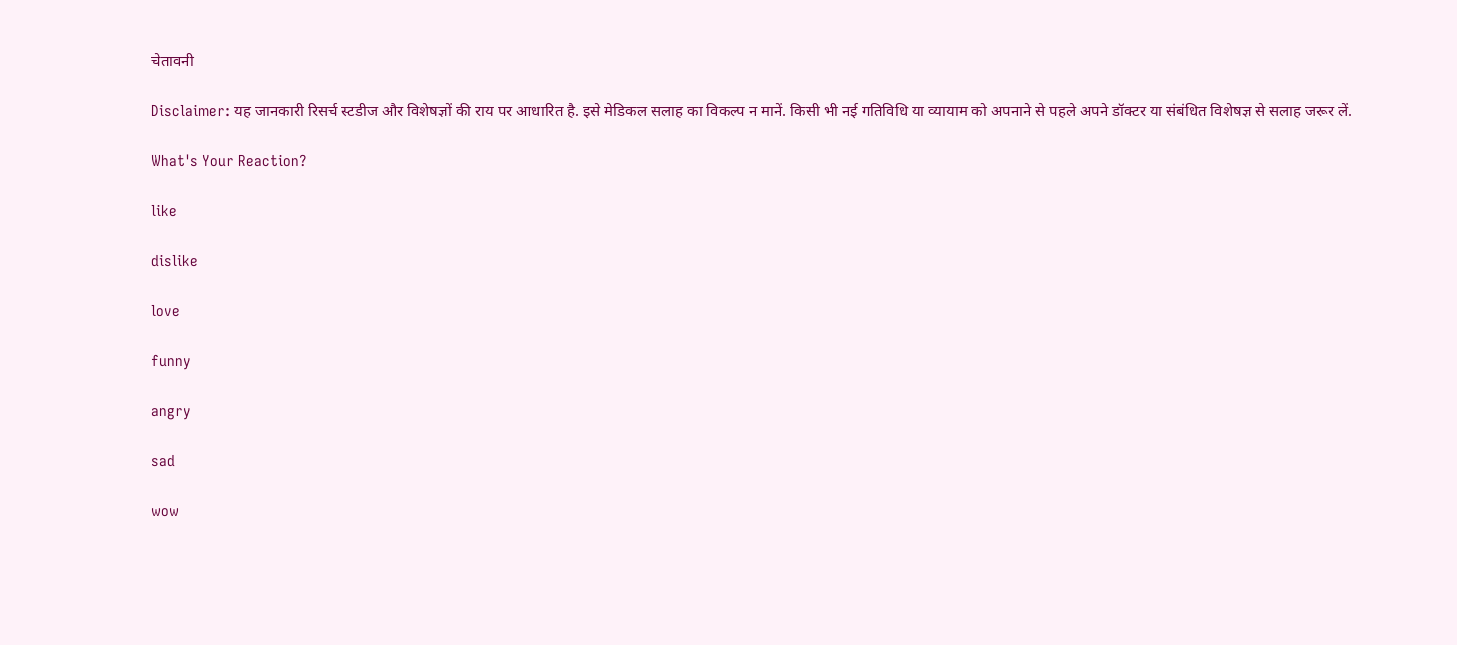चेतावनी

Disclaimer: यह जानकारी रिसर्च स्टडीज और विशेषज्ञों की राय पर आधारित है. इसे मेडिकल सलाह का विकल्प न मानें. किसी भी नई गतिविधि या व्यायाम को अपनाने से पहले अपने डॉक्टर या संबंधित विशेषज्ञ से सलाह जरूर लें.

What's Your Reaction?

like

dislike

love

funny

angry

sad

wow